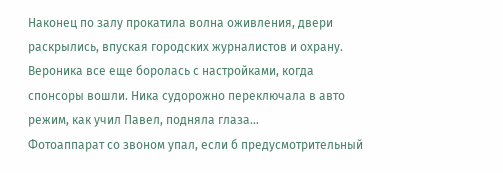Наконец по залу прокатила волна оживления, двери раскрылись, впуская городских журналистов и охрану. Вероника все еще боролась с настройками, когда спонсоры вошли. Ника судорожно переключала в авто режим, как учил Павел, подняла глаза…
Фотоаппарат со звоном упал, если б предусмотрительный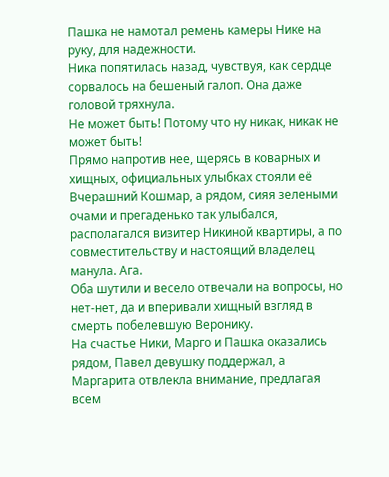Пашка не намотал ремень камеры Нике на руку, для надежности.
Ника попятилась назад, чувствуя, как сердце сорвалось на бешеный галоп. Она даже головой тряхнула.
Не может быть! Потому что ну никак, никак не может быть!
Прямо напротив нее, щерясь в коварных и хищных, официальных улыбках стояли её Вчерашний Кошмар, а рядом, сияя зелеными очами и прегаденько так улыбался, располагался визитер Никиной квартиры, а по совместительству и настоящий владелец манула. Ага.
Оба шутили и весело отвечали на вопросы, но нет-нет, да и вперивали хищный взгляд в смерть побелевшую Веронику.
На счастье Ники, Марго и Пашка оказались рядом, Павел девушку поддержал, а Маргарита отвлекла внимание, предлагая всем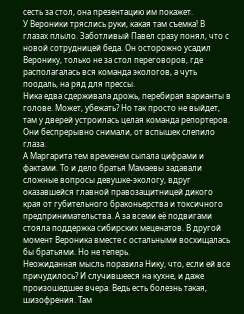сесть за стол, она презентацию им покажет.
У Вероники тряслись руки, какая там съемка! В глазах плыло. Заботливый Павел сразу понял, что с новой сотрудницей беда. Он осторожно усадил Веронику, только не за стол переговоров, где располагалась вся команда экологов, а чуть поодаль, на ряд для прессы.
Ника едва сдерживала дрожь, перебирая варианты в голове. Может, убежать? Но так просто не выйдет, там у дверей устроилась целая команда репортеров. Они беспрерывно снимали, от вспышек слепило глаза.
А Маргарита тем временем сыпала цифрами и фактами. То и дело братья Мамаевы задавали сложные вопросы девушке-экологу, вдруг оказавшейся главной правозащитницей дикого края от губительного браконьерства и токсичного предпринимательства. А за всеми её подвигами стояла поддержка сибирских меценатов. В другой момент Вероника вместе с остальными восхищалась бы братьями. Но не теперь.
Неожиданная мысль поразила Нику, что, если ей все причудилось? И случившееся на кухне, и даже произошедшее вчера. Ведь есть болезнь такая, шизофрения. Там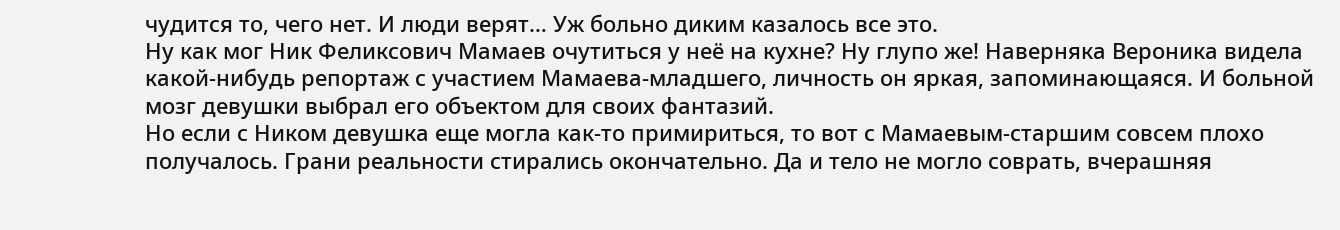чудится то, чего нет. И люди верят… Уж больно диким казалось все это.
Ну как мог Ник Феликсович Мамаев очутиться у неё на кухне? Ну глупо же! Наверняка Вероника видела какой-нибудь репортаж с участием Мамаева-младшего, личность он яркая, запоминающаяся. И больной мозг девушки выбрал его объектом для своих фантазий.
Но если с Ником девушка еще могла как-то примириться, то вот с Мамаевым-старшим совсем плохо получалось. Грани реальности стирались окончательно. Да и тело не могло соврать, вчерашняя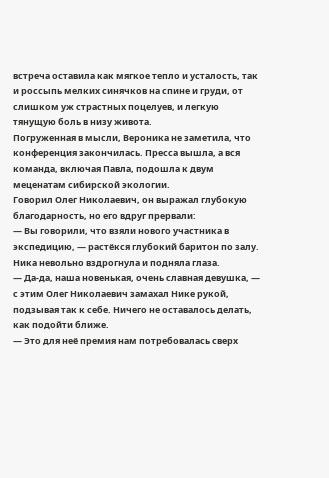встреча оставила как мягкое тепло и усталость, так и россыпь мелких синячков на спине и груди, от слишком уж страстных поцелуев, и легкую тянущую боль в низу живота.
Погруженная в мысли, Вероника не заметила, что конференция закончилась. Пресса вышла, а вся команда, включая Павла, подошла к двум меценатам сибирской экологии.
Говорил Олег Николаевич, он выражал глубокую благодарность, но его вдруг прервали:
— Вы говорили, что взяли нового участника в экспедицию, — растёкся глубокий баритон по залу. Ника невольно вздрогнула и подняла глаза.
— Да-да, наша новенькая, очень славная девушка, — с этим Олег Николаевич замахал Нике рукой, подзывая так к себе. Ничего не оставалось делать, как подойти ближе.
— Это для неё премия нам потребовалась сверх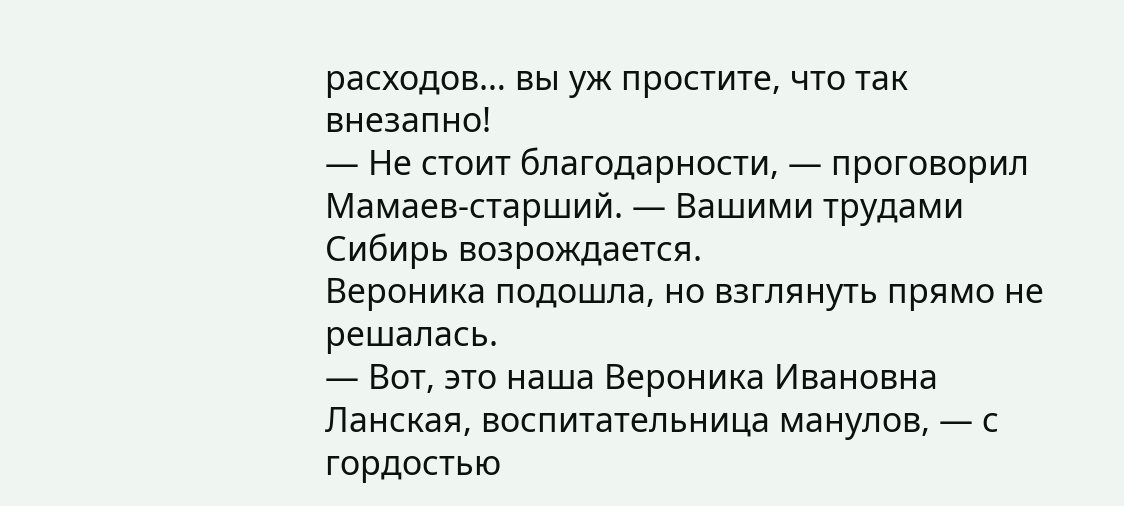расходов… вы уж простите, что так внезапно!
— Не стоит благодарности, — проговорил Мамаев-старший. — Вашими трудами Сибирь возрождается.
Вероника подошла, но взглянуть прямо не решалась.
— Вот, это наша Вероника Ивановна Ланская, воспитательница манулов, — с гордостью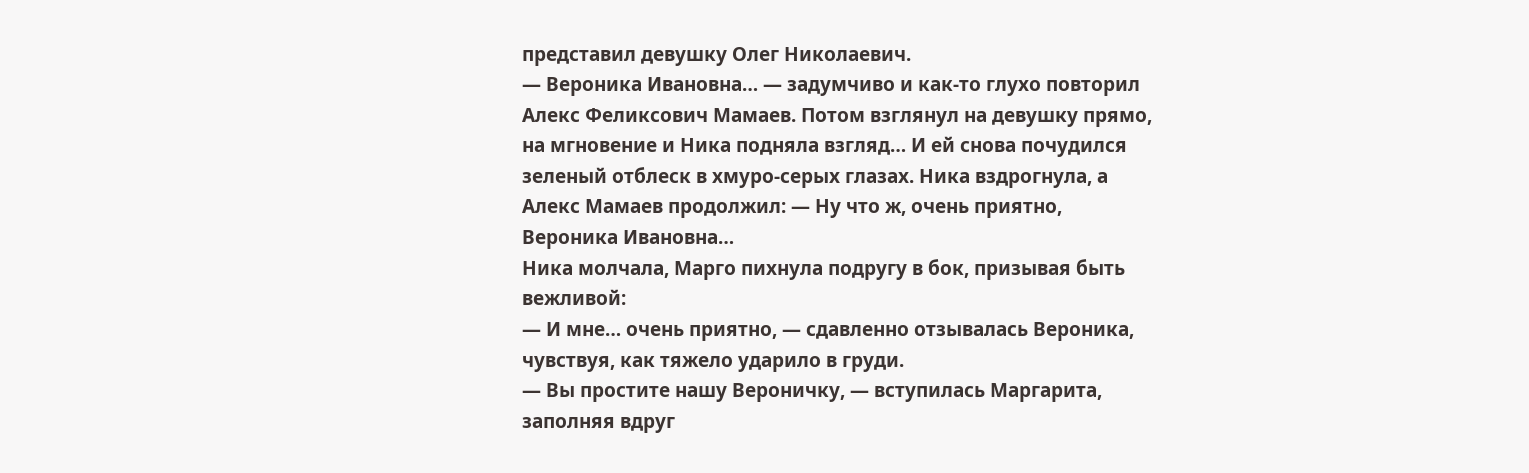представил девушку Олег Николаевич.
— Вероника Ивановна… — задумчиво и как-то глухо повторил Алекс Феликсович Мамаев. Потом взглянул на девушку прямо, на мгновение и Ника подняла взгляд… И ей снова почудился зеленый отблеск в хмуро-серых глазах. Ника вздрогнула, а Алекс Мамаев продолжил: — Ну что ж, очень приятно, Вероника Ивановна…
Ника молчала, Марго пихнула подругу в бок, призывая быть вежливой:
— И мне… очень приятно, — сдавленно отзывалась Вероника, чувствуя, как тяжело ударило в груди.
— Вы простите нашу Вероничку, — вступилась Маргарита, заполняя вдруг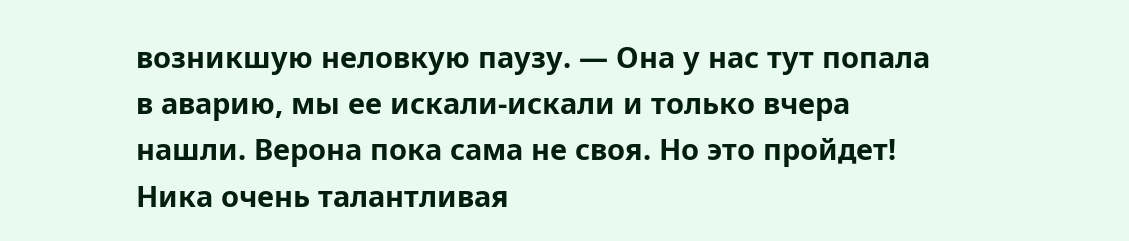возникшую неловкую паузу. — Она у нас тут попала в аварию, мы ее искали-искали и только вчера нашли. Верона пока сама не своя. Но это пройдет! Ника очень талантливая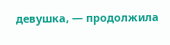девушка, — продолжила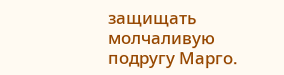защищать молчаливую подругу Марго.